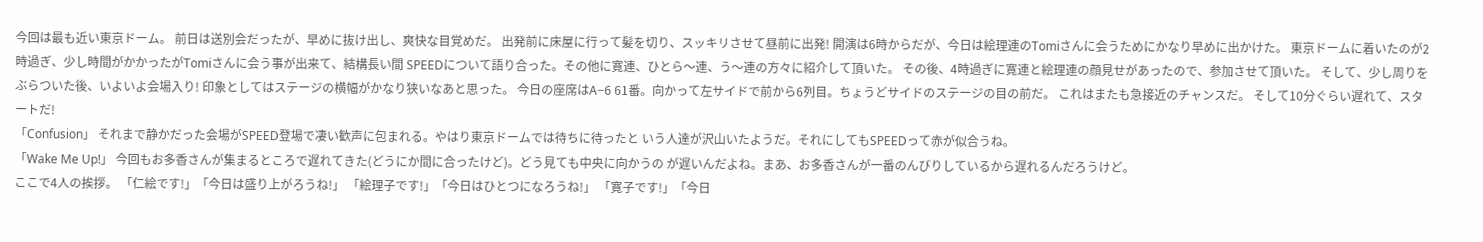今回は最も近い東京ドーム。 前日は送別会だったが、早めに抜け出し、爽快な目覚めだ。 出発前に床屋に行って髪を切り、スッキリさせて昼前に出発! 開演は6時からだが、今日は絵理連のTomiさんに会うためにかなり早めに出かけた。 東京ドームに着いたのが2時過ぎ、少し時間がかかったがTomiさんに会う事が出来て、結構長い間 SPEEDについて語り合った。その他に寛連、ひとら〜連、う〜連の方々に紹介して頂いた。 その後、4時過ぎに寛連と絵理連の顔見せがあったので、参加させて頂いた。 そして、少し周りをぶらついた後、いよいよ会場入り! 印象としてはステージの横幅がかなり狭いなあと思った。 今日の座席はA−6 61番。向かって左サイドで前から6列目。ちょうどサイドのステージの目の前だ。 これはまたも急接近のチャンスだ。 そして10分ぐらい遅れて、スタートだ!
「Confusion」 それまで静かだった会場がSPEED登場で凄い歓声に包まれる。やはり東京ドームでは待ちに待ったと いう人達が沢山いたようだ。それにしてもSPEEDって赤が似合うね。
「Wake Me Up!」 今回もお多香さんが集まるところで遅れてきた(どうにか間に合ったけど)。どう見ても中央に向かうの が遅いんだよね。まあ、お多香さんが一番のんびりしているから遅れるんだろうけど。
ここで4人の挨拶。 「仁絵です!」「今日は盛り上がろうね!」 「絵理子です!」「今日はひとつになろうね!」 「寛子です!」「今日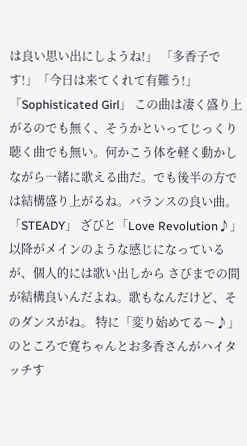は良い思い出にしようね!」 「多香子です!」「今日は来てくれて有難う!」
「Sophisticated Girl」 この曲は凄く盛り上がるのでも無く、そうかといってじっくり聴く曲でも無い。何かこう体を軽く動かし ながら一緒に歌える曲だ。でも後半の方では結構盛り上がるね。バランスの良い曲。
「STEADY」 ざびと「Love Revolution♪」以降がメインのような感じになっているが、個人的には歌い出しから さびまでの間が結構良いんだよね。歌もなんだけど、そのダンスがね。 特に「変り始めてる〜♪」のところで寛ちゃんとお多香さんがハイタッチす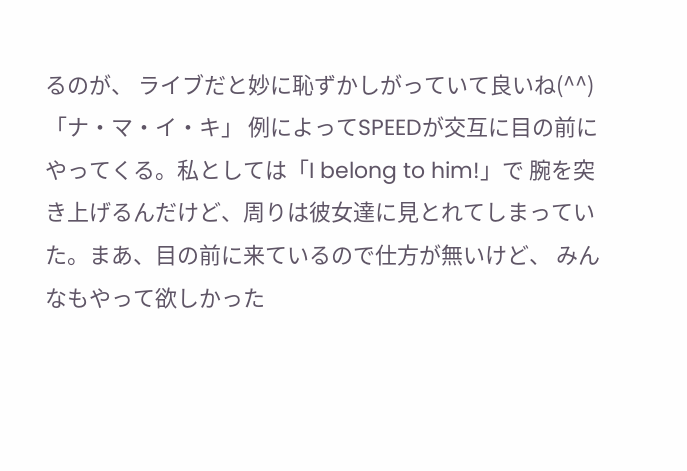るのが、 ライブだと妙に恥ずかしがっていて良いね(^^)
「ナ・マ・イ・キ」 例によってSPEEDが交互に目の前にやってくる。私としては「I belong to him!」で 腕を突き上げるんだけど、周りは彼女達に見とれてしまっていた。まあ、目の前に来ているので仕方が無いけど、 みんなもやって欲しかった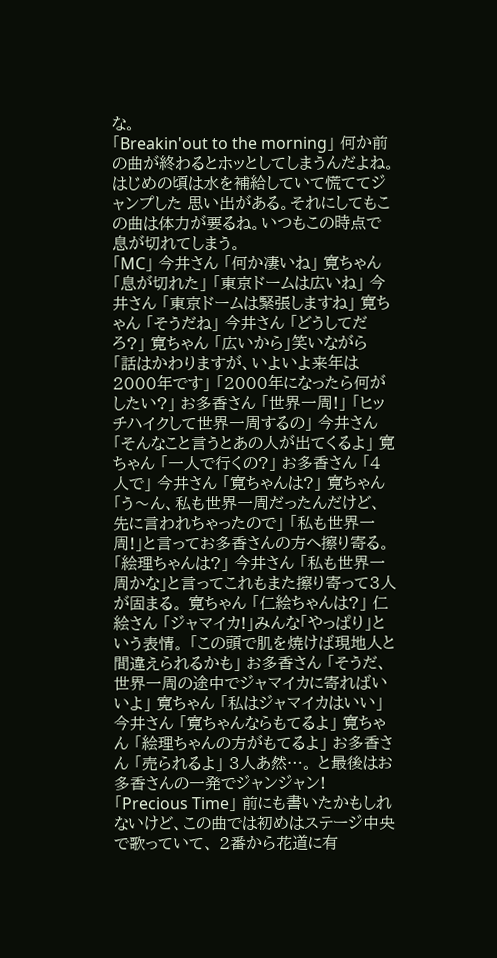な。
「Breakin'out to the morning」 何か前の曲が終わるとホッとしてしまうんだよね。はじめの頃は水を補給していて慌ててジャンプした 思い出がある。それにしてもこの曲は体力が要るね。いつもこの時点で息が切れてしまう。
「MC」 今井さん 「何か凄いね」 寛ちゃん 「息が切れた」 「東京ドームは広いね」 今井さん 「東京ドームは緊張しますね」 寛ちゃん 「そうだね」 今井さん 「どうしてだろ?」 寛ちゃん 「広いから」笑いながら 「話はかわりますが、いよいよ来年は2000年です」 「2000年になったら何がしたい?」 お多香さん 「世界一周!」 「ヒッチハイクして世界一周するの」 今井さん 「そんなこと言うとあの人が出てくるよ」 寛ちゃん 「一人で行くの?」 お多香さん 「4人で」 今井さん 「寛ちゃんは?」 寛ちゃん 「う〜ん、私も世界一周だったんだけど、先に言われちゃったので」 「私も世界一周!」と言ってお多香さんの方へ擦り寄る。 「絵理ちゃんは?」 今井さん 「私も世界一周かな」と言ってこれもまた擦り寄って3人が固まる。 寛ちゃん 「仁絵ちゃんは?」 仁絵さん 「ジャマイカ!」みんな「やっぱり」という表情。 「この頭で肌を焼けば現地人と間違えられるかも」 お多香さん 「そうだ、世界一周の途中でジャマイカに寄ればいいよ」 寛ちゃん 「私はジャマイカはいい」 今井さん 「寛ちゃんならもてるよ」 寛ちゃん 「絵理ちゃんの方がもてるよ」 お多香さん 「売られるよ」 3人あ然…。 と最後はお多香さんの一発でジャンジャン!
「Precious Time」 前にも書いたかもしれないけど、この曲では初めはステージ中央で歌っていて、 2番から花道に有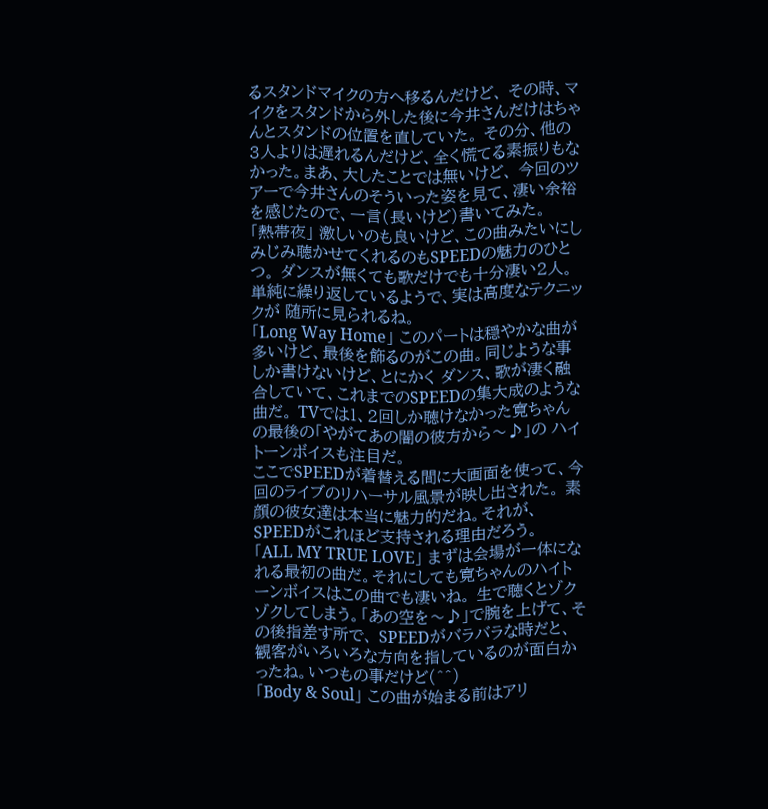るスタンドマイクの方へ移るんだけど、 その時、マイクをスタンドから外した後に今井さんだけはちゃんとスタンドの位置を直していた。 その分、他の3人よりは遅れるんだけど、全く慌てる素振りもなかった。まあ、大したことでは無いけど、 今回のツアーで今井さんのそういった姿を見て、凄い余裕を感じたので、一言(長いけど)書いてみた。
「熱帯夜」 激しいのも良いけど、この曲みたいにしみじみ聴かせてくれるのもSPEEDの魅力のひとつ。 ダンスが無くても歌だけでも十分凄い2人。単純に繰り返しているようで、実は高度なテクニックが 随所に見られるね。
「Long Way Home」 このパートは穏やかな曲が多いけど、最後を飾るのがこの曲。同じような事しか書けないけど、とにかく ダンス、歌が凄く融合していて、これまでのSPEEDの集大成のような曲だ。 TVでは1、2回しか聴けなかった寛ちゃんの最後の「やがてあの闇の彼方から〜♪」の ハイトーンボイスも注目だ。
ここでSPEEDが着替える間に大画面を使って、今回のライブのリハーサル風景が映し出された。 素顔の彼女達は本当に魅力的だね。それが、SPEEDがこれほど支持される理由だろう。
「ALL MY TRUE LOVE」 まずは会場が一体になれる最初の曲だ。それにしても寛ちゃんのハイトーンボイスはこの曲でも凄いね。 生で聴くとゾクゾクしてしまう。「あの空を〜♪」で腕を上げて、その後指差す所で、 SPEEDがバラバラな時だと、観客がいろいろな方向を指しているのが面白かったね。いつもの事だけど(^^)
「Body & Soul」 この曲が始まる前はアリ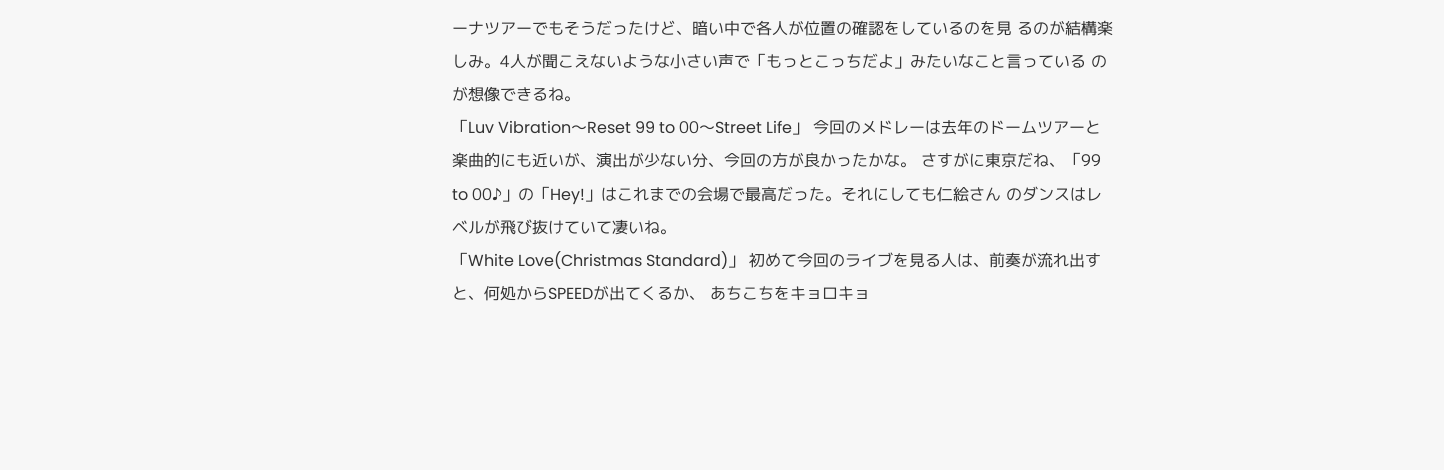ーナツアーでもそうだったけど、暗い中で各人が位置の確認をしているのを見 るのが結構楽しみ。4人が聞こえないような小さい声で「もっとこっちだよ」みたいなこと言っている のが想像できるね。
「Luv Vibration〜Reset 99 to 00〜Street Life」 今回のメドレーは去年のドームツアーと楽曲的にも近いが、演出が少ない分、今回の方が良かったかな。 さすがに東京だね、「99 to 00♪」の「Hey!」はこれまでの会場で最高だった。それにしても仁絵さん のダンスはレベルが飛び抜けていて凄いね。
「White Love(Christmas Standard)」 初めて今回のライブを見る人は、前奏が流れ出すと、何処からSPEEDが出てくるか、 あちこちをキョロキョ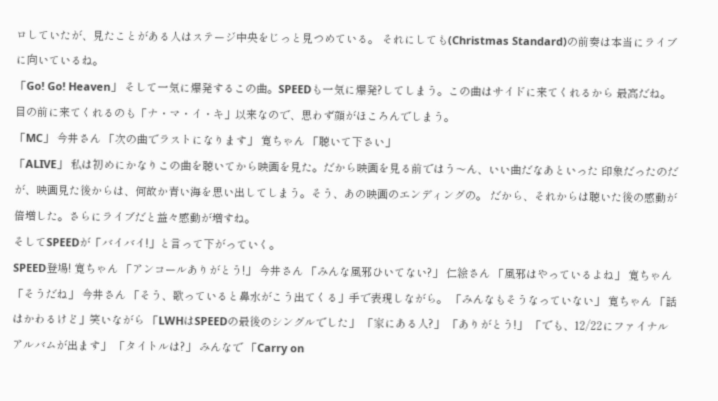ロしていたが、見たことがある人はステージ中央をじっと見つめている。 それにしても(Christmas Standard)の前奏は本当にライブに向いているね。
「Go! Go! Heaven」 そして一気に爆発するこの曲。SPEEDも一気に爆発?してしまう。この曲はサイドに来てくれるから 最高だね。目の前に来てくれるのも「ナ・マ・イ・キ」以来なので、思わず顔がほころんでしまう。
「MC」 今井さん 「次の曲でラストになります」 寛ちゃん 「聴いて下さい」
「ALIVE」 私は初めにかなりこの曲を聴いてから映画を見た。だから映画を見る前ではう〜ん、いい曲だなあといった 印象だったのだが、映画見た後からは、何故か青い海を思い出してしまう。そう、あの映画のエンディングの。 だから、それからは聴いた後の感動が倍増した。さらにライブだと益々感動が増すね。
そしてSPEEDが「バイバイ!」と言って下がっていく。
SPEED登場! 寛ちゃん 「アンコールありがとう!」 今井さん 「みんな風邪ひいてない?」 仁絵さん 「風邪はやっているよね」 寛ちゃん 「そうだね」 今井さん 「そう、歌っていると鼻水がこう出てくる」手で表現しながら。 「みんなもそうなっていない」 寛ちゃん 「話はかわるけど」笑いながら 「LWHはSPEEDの最後のシングルでした」 「家にある人?」 「ありがとう!」 「でも、12/22にファイナルアルバムが出ます」 「タイトルは?」 みんなで 「Carry on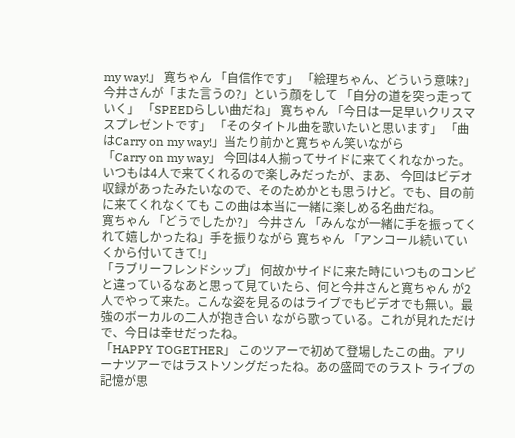my way!」 寛ちゃん 「自信作です」 「絵理ちゃん、どういう意味?」 今井さんが「また言うの?」という顔をして 「自分の道を突っ走っていく」 「SPEEDらしい曲だね」 寛ちゃん 「今日は一足早いクリスマスプレゼントです」 「そのタイトル曲を歌いたいと思います」 「曲はCarry on my way!」当たり前かと寛ちゃん笑いながら
「Carry on my way」 今回は4人揃ってサイドに来てくれなかった。いつもは4人で来てくれるので楽しみだったが、まあ、 今回はビデオ収録があったみたいなので、そのためかとも思うけど。でも、目の前に来てくれなくても この曲は本当に一緒に楽しめる名曲だね。
寛ちゃん 「どうでしたか?」 今井さん 「みんなが一緒に手を振ってくれて嬉しかったね」手を振りながら 寛ちゃん 「アンコール続いていくから付いてきて!」
「ラブリーフレンドシップ」 何故かサイドに来た時にいつものコンビと違っているなあと思って見ていたら、何と今井さんと寛ちゃん が2人でやって来た。こんな姿を見るのはライブでもビデオでも無い。最強のボーカルの二人が抱き合い ながら歌っている。これが見れただけで、今日は幸せだったね。
「HAPPY TOGETHER」 このツアーで初めて登場したこの曲。アリーナツアーではラストソングだったね。あの盛岡でのラスト ライブの記憶が思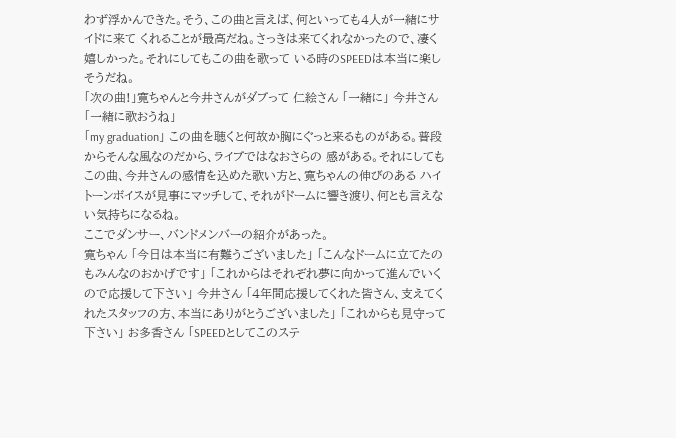わず浮かんできた。そう、この曲と言えば、何といっても4人が一緒にサイドに来て くれることが最高だね。さっきは来てくれなかったので、凄く嬉しかった。それにしてもこの曲を歌って いる時のSPEEDは本当に楽しそうだね。
「次の曲!」寛ちゃんと今井さんがダブって 仁絵さん 「一緒に」 今井さん 「一緒に歌おうね」
「my graduation」 この曲を聴くと何故か胸にぐっと来るものがある。普段からそんな風なのだから、ライブではなおさらの 感がある。それにしてもこの曲、今井さんの感情を込めた歌い方と、寛ちゃんの伸びのある ハイトーンボイスが見事にマッチして、それがドームに響き渡り、何とも言えない気持ちになるね。
ここでダンサー、バンドメンバーの紹介があった。
寛ちゃん 「今日は本当に有難うございました」 「こんなドームに立てたのもみんなのおかげです」 「これからはそれぞれ夢に向かって進んでいくので応援して下さい」 今井さん 「4年間応援してくれた皆さん、支えてくれたスタッフの方、本当にありがとうございました」 「これからも見守って下さい」 お多香さん 「SPEEDとしてこのステ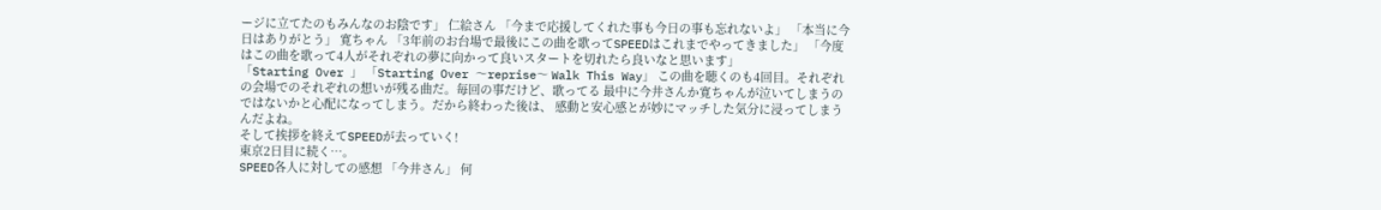ージに立てたのもみんなのお陰です」 仁絵さん 「今まで応援してくれた事も今日の事も忘れないよ」 「本当に今日はありがとう」 寛ちゃん 「3年前のお台場で最後にこの曲を歌ってSPEEDはこれまでやってきました」 「今度はこの曲を歌って4人がそれぞれの夢に向かって良いスタートを切れたら良いなと思います」
「Starting Over 」 「Starting Over 〜reprise〜 Walk This Way」 この曲を聴くのも4回目。それぞれの会場でのそれぞれの想いが残る曲だ。毎回の事だけど、歌ってる 最中に今井さんか寛ちゃんが泣いてしまうのではないかと心配になってしまう。だから終わった後は、 感動と安心感とが妙にマッチした気分に浸ってしまうんだよね。
そして挨拶を終えてSPEEDが去っていく!
東京2日目に続く…。
SPEED各人に対しての感想 「今井さん」 何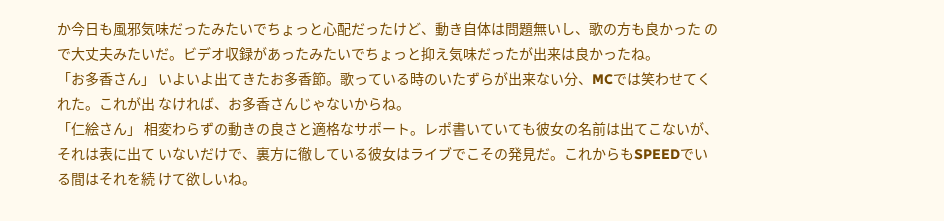か今日も風邪気味だったみたいでちょっと心配だったけど、動き自体は問題無いし、歌の方も良かった ので大丈夫みたいだ。ビデオ収録があったみたいでちょっと抑え気味だったが出来は良かったね。
「お多香さん」 いよいよ出てきたお多香節。歌っている時のいたずらが出来ない分、MCでは笑わせてくれた。これが出 なければ、お多香さんじゃないからね。
「仁絵さん」 相変わらずの動きの良さと適格なサポート。レポ書いていても彼女の名前は出てこないが、それは表に出て いないだけで、裏方に徹している彼女はライブでこその発見だ。これからもSPEEDでいる間はそれを続 けて欲しいね。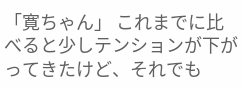「寛ちゃん」 これまでに比べると少しテンションが下がってきたけど、それでも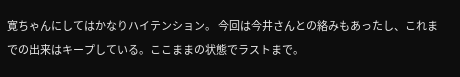寛ちゃんにしてはかなりハイテンション。 今回は今井さんとの絡みもあったし、これまでの出来はキープしている。ここままの状態でラストまで。